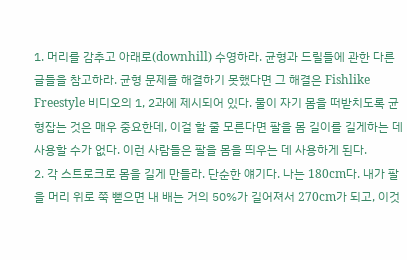1. 머리를 감추고 아래로(downhill) 수영하라. 균형과 드릴들에 관한 다른 글들을 참고하라. 균형 문제를 해결하기 못했다면 그 해결은 Fishlike Freestyle 비디오의 1, 2과에 제시되어 있다. 물이 자기 몸을 떠받치도록 균형잡는 것은 매우 중요한데, 이걸 할 줄 모른다면 팔을 몸 길이를 길게하는 데 사용할 수가 없다. 이런 사람들은 팔을 몸을 띄우는 데 사용하게 된다.
2. 각 스트로크로 몸을 길게 만들라. 단순한 얘기다. 나는 180cm다. 내가 팔을 머리 위로 쭉 뻗으면 내 배는 거의 50%가 길어져서 270cm가 되고, 이것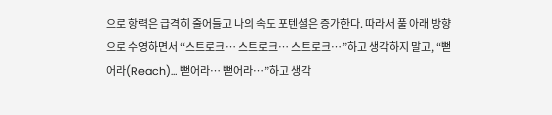으로 항력은 급격히 줄어들고 나의 속도 포텐셜은 증가한다. 따라서 풀 아래 방향으로 수영하면서 “스트로크… 스트로크… 스트로크…”하고 생각하지 말고, “뻗어라(Reach)… 뻗어라… 뻗어라…”하고 생각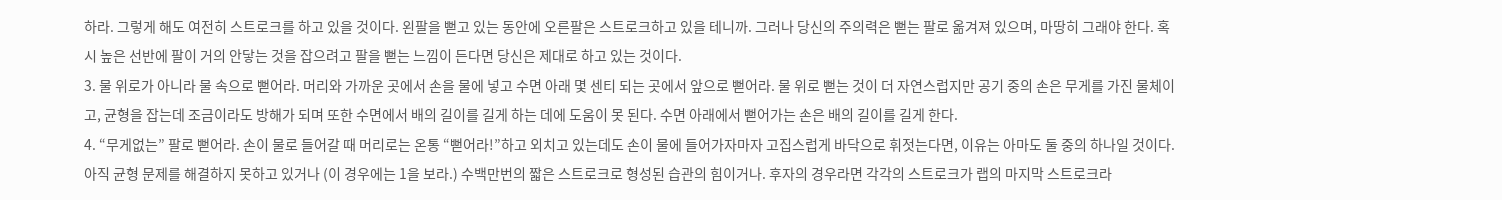하라. 그렇게 해도 여전히 스트로크를 하고 있을 것이다. 왼팔을 뻗고 있는 동안에 오른팔은 스트로크하고 있을 테니까. 그러나 당신의 주의력은 뻗는 팔로 옮겨져 있으며, 마땅히 그래야 한다. 혹시 높은 선반에 팔이 거의 안닿는 것을 잡으려고 팔을 뻗는 느낌이 든다면 당신은 제대로 하고 있는 것이다.
3. 물 위로가 아니라 물 속으로 뻗어라. 머리와 가까운 곳에서 손을 물에 넣고 수면 아래 몇 센티 되는 곳에서 앞으로 뻗어라. 물 위로 뻗는 것이 더 자연스럽지만 공기 중의 손은 무게를 가진 물체이고, 균형을 잡는데 조금이라도 방해가 되며 또한 수면에서 배의 길이를 길게 하는 데에 도움이 못 된다. 수면 아래에서 뻗어가는 손은 배의 길이를 길게 한다.
4. “무게없는” 팔로 뻗어라. 손이 물로 들어갈 때 머리로는 온통 “뻗어라!”하고 외치고 있는데도 손이 물에 들어가자마자 고집스럽게 바닥으로 휘젓는다면, 이유는 아마도 둘 중의 하나일 것이다. 아직 균형 문제를 해결하지 못하고 있거나 (이 경우에는 1을 보라.) 수백만번의 짧은 스트로크로 형성된 습관의 힘이거나. 후자의 경우라면 각각의 스트로크가 랩의 마지막 스트로크라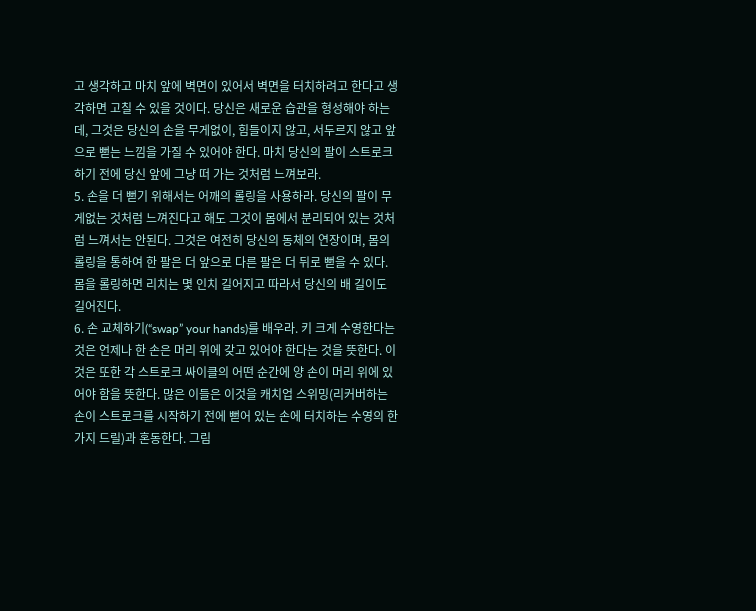고 생각하고 마치 앞에 벽면이 있어서 벽면을 터치하려고 한다고 생각하면 고칠 수 있을 것이다. 당신은 새로운 습관을 형성해야 하는데, 그것은 당신의 손을 무게없이, 힘들이지 않고, 서두르지 않고 앞으로 뻗는 느낌을 가질 수 있어야 한다. 마치 당신의 팔이 스트로크하기 전에 당신 앞에 그냥 떠 가는 것처럼 느껴보라.
5. 손을 더 뻗기 위해서는 어깨의 롤링을 사용하라. 당신의 팔이 무게없는 것처럼 느껴진다고 해도 그것이 몸에서 분리되어 있는 것처럼 느껴서는 안된다. 그것은 여전히 당신의 동체의 연장이며, 몸의 롤링을 통하여 한 팔은 더 앞으로 다른 팔은 더 뒤로 뻗을 수 있다. 몸을 롤링하면 리치는 몇 인치 길어지고 따라서 당신의 배 길이도 길어진다.
6. 손 교체하기(“swap” your hands)를 배우라. 키 크게 수영한다는 것은 언제나 한 손은 머리 위에 갖고 있어야 한다는 것을 뜻한다. 이것은 또한 각 스트로크 싸이클의 어떤 순간에 양 손이 머리 위에 있어야 함을 뜻한다. 많은 이들은 이것을 캐치업 스위밍(리커버하는 손이 스트로크를 시작하기 전에 뻗어 있는 손에 터치하는 수영의 한가지 드릴)과 혼동한다. 그림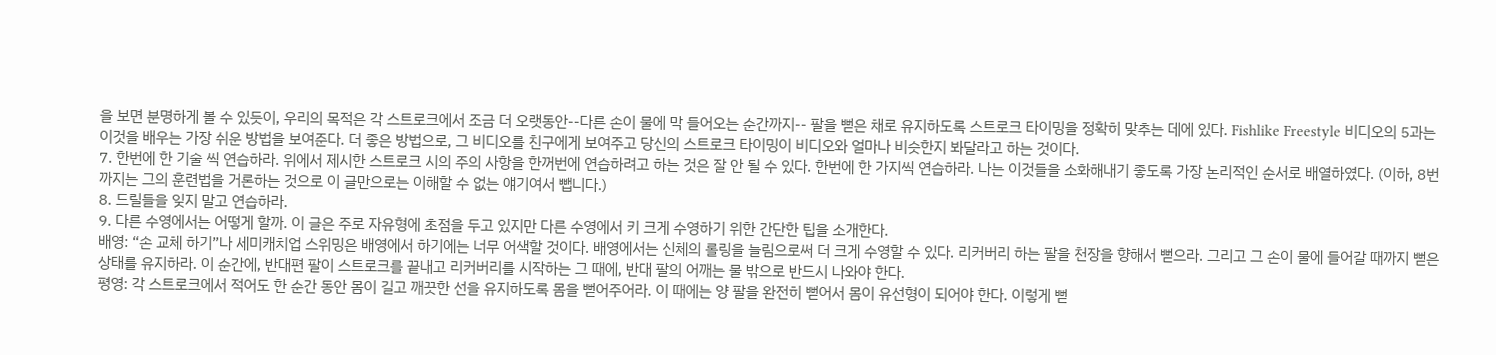을 보면 분명하게 볼 수 있듯이, 우리의 목적은 각 스트로크에서 조금 더 오랫동안--다른 손이 물에 막 들어오는 순간까지-- 팔을 뻗은 채로 유지하도록 스트로크 타이밍을 정확히 맞추는 데에 있다. Fishlike Freestyle 비디오의 5과는 이것을 배우는 가장 쉬운 방법을 보여준다. 더 좋은 방법으로, 그 비디오를 친구에게 보여주고 당신의 스트로크 타이밍이 비디오와 얼마나 비슷한지 봐달라고 하는 것이다.
7. 한번에 한 기술 씩 연습하라. 위에서 제시한 스트로크 시의 주의 사항을 한꺼번에 연습하려고 하는 것은 잘 안 될 수 있다. 한번에 한 가지씩 연습하라. 나는 이것들을 소화해내기 좋도록 가장 논리적인 순서로 배열하였다. (이하, 8번까지는 그의 훈련법을 거론하는 것으로 이 글만으로는 이해할 수 없는 얘기여서 뺍니다.)
8. 드릴들을 잊지 말고 연습하라.
9. 다른 수영에서는 어떻게 할까. 이 글은 주로 자유형에 초점을 두고 있지만 다른 수영에서 키 크게 수영하기 위한 간단한 팁을 소개한다.
배영: “손 교체 하기”나 세미캐치업 스위밍은 배영에서 하기에는 너무 어색할 것이다. 배영에서는 신체의 롤링을 늘림으로써 더 크게 수영할 수 있다. 리커버리 하는 팔을 천장을 향해서 뻗으라. 그리고 그 손이 물에 들어갈 때까지 뻗은 상태를 유지하라. 이 순간에, 반대편 팔이 스트로크를 끝내고 리커버리를 시작하는 그 때에, 반대 팔의 어깨는 물 밖으로 반드시 나와야 한다.
평영: 각 스트로크에서 적어도 한 순간 동안 몸이 길고 깨끗한 선을 유지하도록 몸을 뻗어주어라. 이 때에는 양 팔을 완전히 뻗어서 몸이 유선형이 되어야 한다. 이렇게 뻗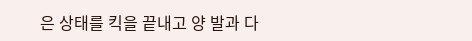은 상태를 킥을 끝내고 양 발과 다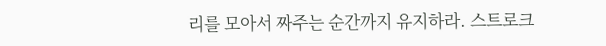리를 모아서 짜주는 순간까지 유지하라. 스트로크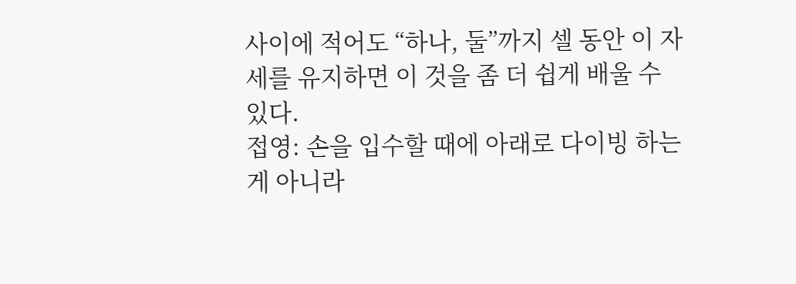사이에 적어도 “하나, 둘”까지 셀 동안 이 자세를 유지하면 이 것을 좀 더 쉽게 배울 수 있다.
접영: 손을 입수할 때에 아래로 다이빙 하는 게 아니라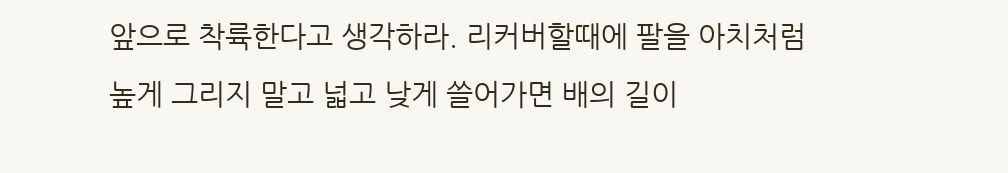앞으로 착륙한다고 생각하라. 리커버할때에 팔을 아치처럼 높게 그리지 말고 넓고 낮게 쓸어가면 배의 길이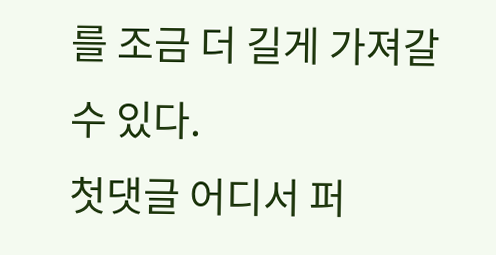를 조금 더 길게 가져갈 수 있다.
첫댓글 어디서 퍼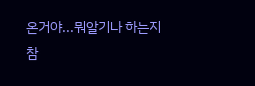온거야...뭐알기나 하는지 참